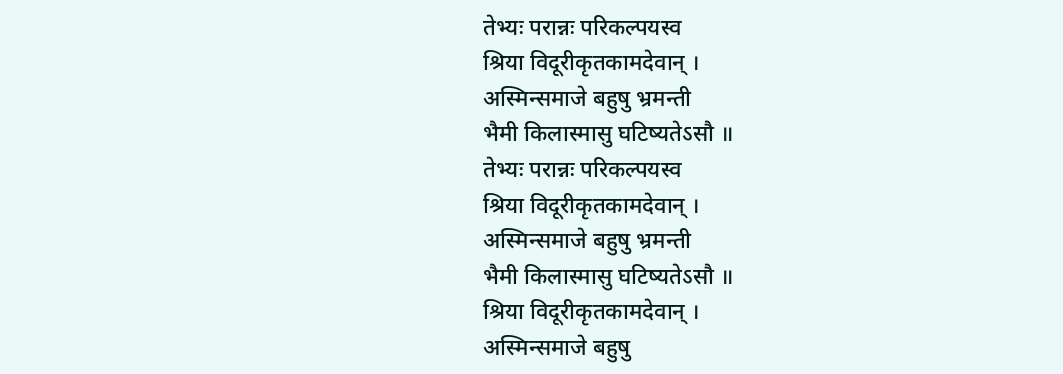तेभ्यः परान्नः परिकल्पयस्व
श्रिया विदूरीकृतकामदेवान् ।
अस्मिन्समाजे बहुषु भ्रमन्ती
भैमी किलास्मासु घटिष्यतेऽसौ ॥
तेभ्यः परान्नः परिकल्पयस्व
श्रिया विदूरीकृतकामदेवान् ।
अस्मिन्समाजे बहुषु भ्रमन्ती
भैमी किलास्मासु घटिष्यतेऽसौ ॥
श्रिया विदूरीकृतकामदेवान् ।
अस्मिन्समाजे बहुषु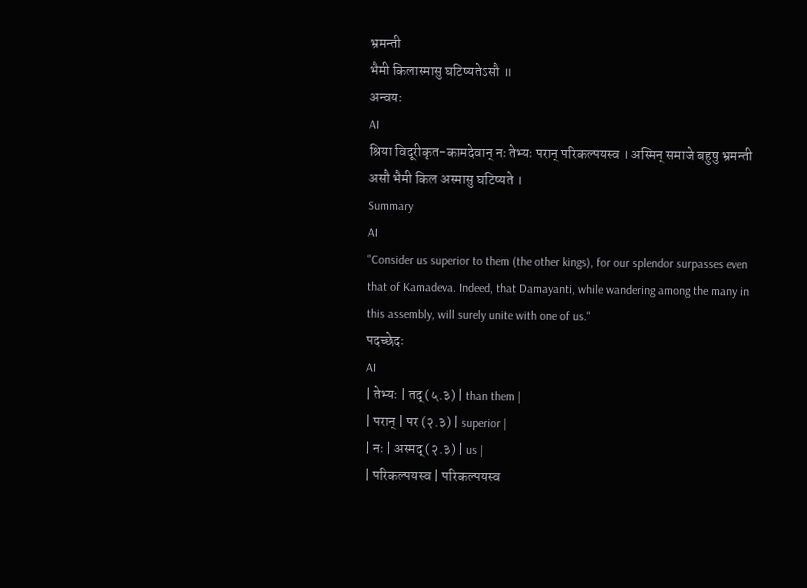भ्रमन्ती
भैमी किलास्मासु घटिष्यतेऽसौ ॥
अन्वयः
AI
श्रिया विदूरीकृत-कामदेवान् नः तेभ्यः परान् परिकल्पयस्व । अस्मिन् समाजे बहुषु भ्रमन्ती असौ भैमी किल अस्मासु घटिष्यते ।
Summary
AI
"Consider us superior to them (the other kings), for our splendor surpasses even that of Kamadeva. Indeed, that Damayanti, while wandering among the many in this assembly, will surely unite with one of us."
पदच्छेदः
AI
| तेभ्यः | तद् (५.३) | than them |
| परान् | पर (२.३) | superior |
| नः | अस्मद् (२.३) | us |
| परिकल्पयस्व | परिकल्पयस्व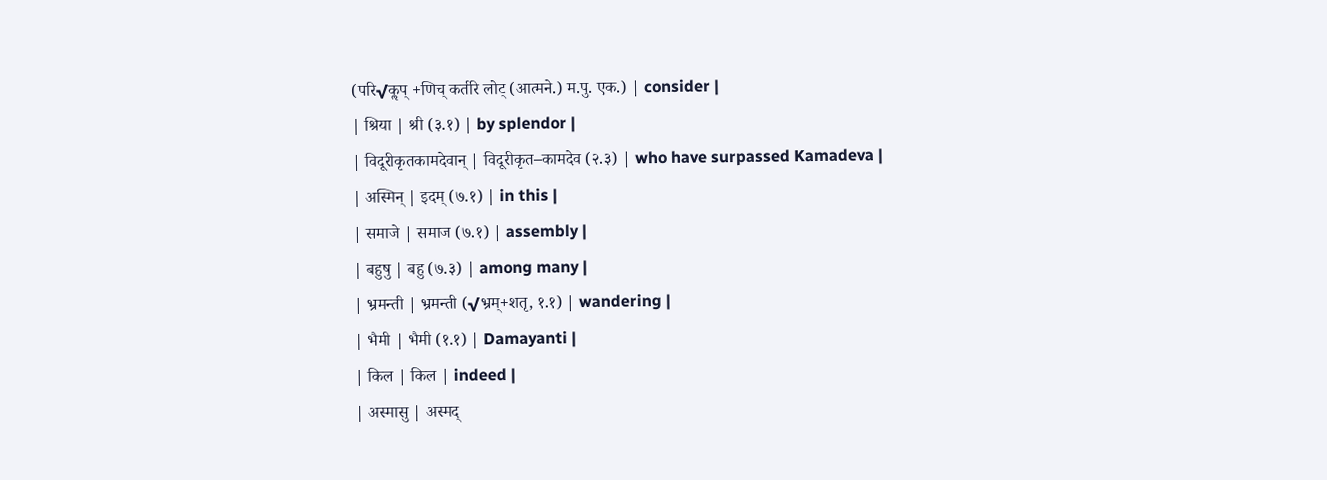(परि√कॢप् +णिच् कर्तरि लोट् (आत्मने.) म.पु. एक.) | consider |
| श्रिया | श्री (३.१) | by splendor |
| विदूरीकृतकामदेवान् | विदूरीकृत–कामदेव (२.३) | who have surpassed Kamadeva |
| अस्मिन् | इदम् (७.१) | in this |
| समाजे | समाज (७.१) | assembly |
| बहुषु | बहु (७.३) | among many |
| भ्रमन्ती | भ्रमन्ती (√भ्रम्+शतृ, १.१) | wandering |
| भैमी | भैमी (१.१) | Damayanti |
| किल | किल | indeed |
| अस्मासु | अस्मद्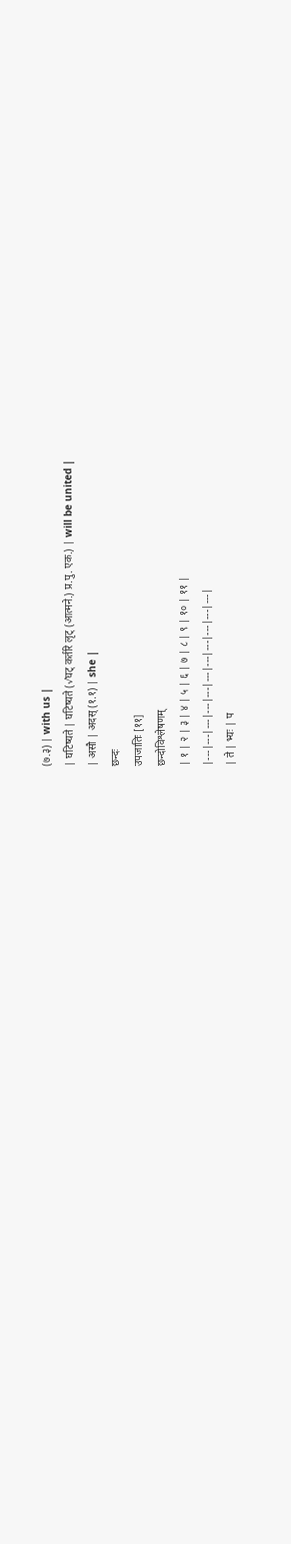(७.३) | with us |
| घटिष्यते | घटिष्यते (√घट् कर्तरि लृट् (आत्मने.) प्र.पु. एक.) | will be united |
| असौ | अदस् (१.१) | she |
छन्दः
उपजातिः [११]
छन्दोविश्लेषणम्
| १ | २ | ३ | ४ | ५ | ६ | ७ | ८ | ९ | १० | ११ |
|---|---|---|---|---|---|---|---|---|---|---|
| ते | भ्यः | प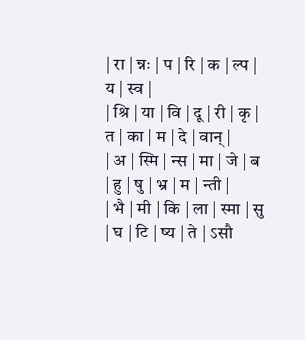| रा | न्नः | प | रि | क | ल्प | य | स्व |
| श्रि | या | वि | दू | री | कृ | त | का | म | दे | वान् |
| अ | स्मि | न्स | मा | जे | ब | हु | षु | भ्र | म | न्ती |
| भै | मी | कि | ला | स्मा | सु | घ | टि | ष्य | ते | ऽसौ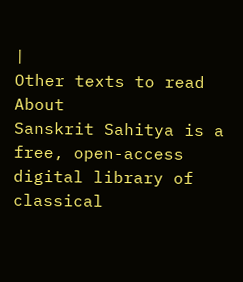|
Other texts to read
About
Sanskrit Sahitya is a free, open-access digital library of classical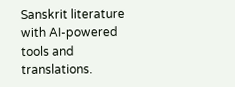Sanskrit literature with AI-powered tools and translations.